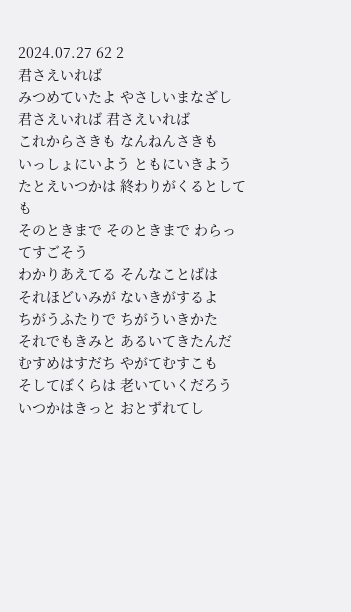2024.07.27 62 2
君さえいれば
みつめていたよ やさしいまなざし
君さえいれば 君さえいれば
これからさきも なんねんさきも
いっしょにいよう ともにいきよう
たとえいつかは 終わりがくるとしても
そのときまで そのときまで わらってすごそう
わかりあえてる そんなことばは
それほどいみが ないきがするよ
ちがうふたりで ちがういきかた
それでもきみと あるいてきたんだ
むすめはすだち やがてむすこも
そしてぼくらは 老いていくだろう
いつかはきっと おとずれてし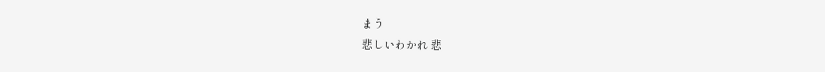まう
悲しいわかれ 悲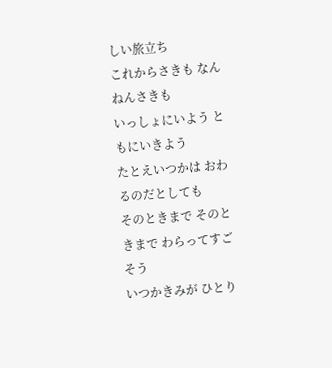しい旅立ち
これからさきも なんねんさきも
いっしょにいよう ともにいきよう
たとえいつかは おわるのだとしても
そのときまで そのときまで わらってすごそう
いつかきみが ひとり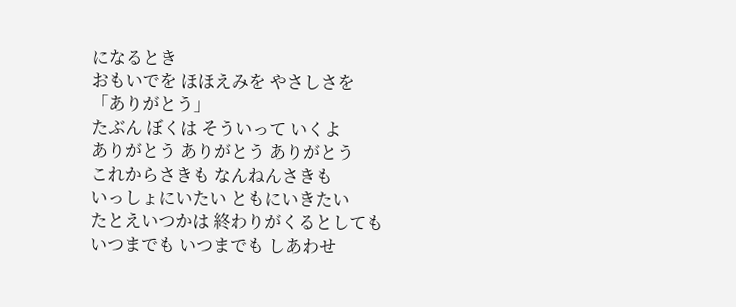になるとき
おもいでを ほほえみを やさしさを
「ありがとう」
たぶん ぼくは そういって いくよ
ありがとう ありがとう ありがとう
これからさきも なんねんさきも
いっしょにいたい ともにいきたい
たとえいつかは 終わりがくるとしても
いつまでも いつまでも しあわせ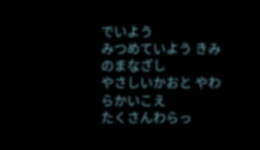でいよう
みつめていよう きみのまなざし
やさしいかおと やわらかいこえ
たくさんわらっ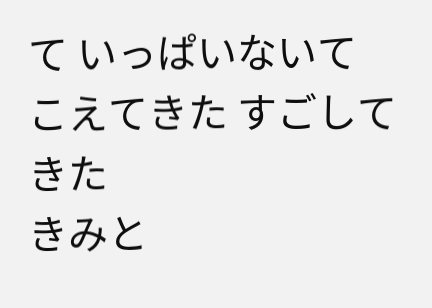て いっぱいないて
こえてきた すごしてきた
きみと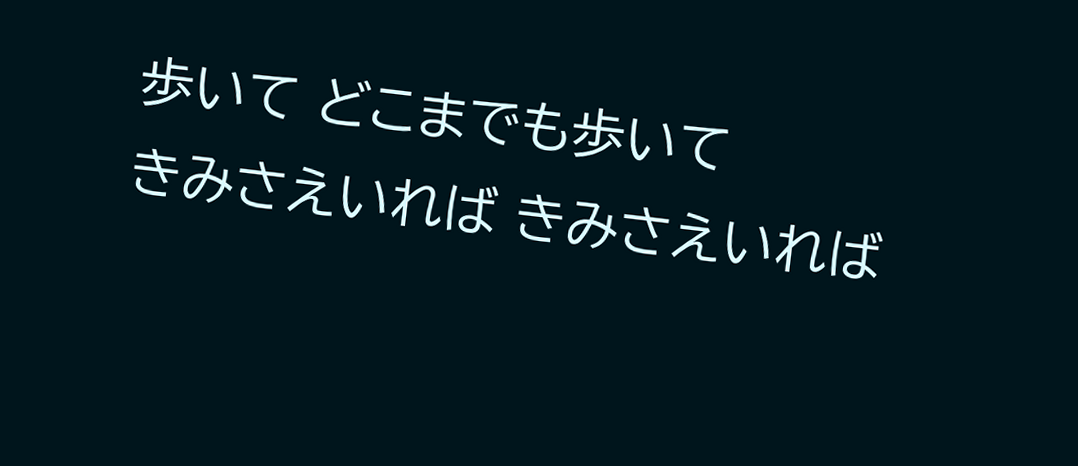歩いて どこまでも歩いて
きみさえいれば きみさえいれば